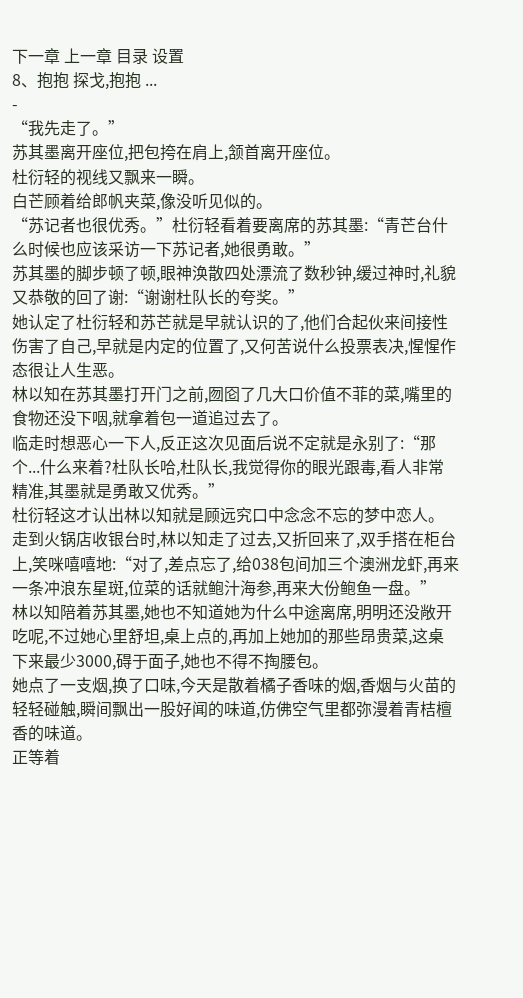下一章 上一章 目录 设置
8、抱抱 探戈,抱抱 ...
-
“我先走了。”
苏其墨离开座位,把包挎在肩上,颔首离开座位。
杜衍轻的视线又飘来一瞬。
白芒顾着给郎帆夹菜,像没听见似的。
“苏记者也很优秀。”杜衍轻看着要离席的苏其墨:“青芒台什么时候也应该采访一下苏记者,她很勇敢。”
苏其墨的脚步顿了顿,眼神涣散四处漂流了数秒钟,缓过神时,礼貌又恭敬的回了谢:“谢谢杜队长的夸奖。”
她认定了杜衍轻和苏芒就是早就认识的了,他们合起伙来间接性伤害了自己,早就是内定的位置了,又何苦说什么投票表决,惺惺作态很让人生恶。
林以知在苏其墨打开门之前,囫囵了几大口价值不菲的菜,嘴里的食物还没下咽,就拿着包一道追过去了。
临走时想恶心一下人,反正这次见面后说不定就是永别了:“那个...什么来着?杜队长哈,杜队长,我觉得你的眼光跟毒,看人非常精准,其墨就是勇敢又优秀。”
杜衍轻这才认出林以知就是顾远究口中念念不忘的梦中恋人。
走到火锅店收银台时,林以知走了过去,又折回来了,双手搭在柜台上,笑咪嘻嘻地:“对了,差点忘了,给038包间加三个澳洲龙虾,再来一条冲浪东星斑,位菜的话就鲍汁海参,再来大份鲍鱼一盘。”
林以知陪着苏其墨,她也不知道她为什么中途离席,明明还没敞开吃呢,不过她心里舒坦,桌上点的,再加上她加的那些昂贵菜,这桌下来最少3000,碍于面子,她也不得不掏腰包。
她点了一支烟,换了口味,今天是散着橘子香味的烟,香烟与火苗的轻轻碰触,瞬间飘出一股好闻的味道,仿佛空气里都弥漫着青桔檀香的味道。
正等着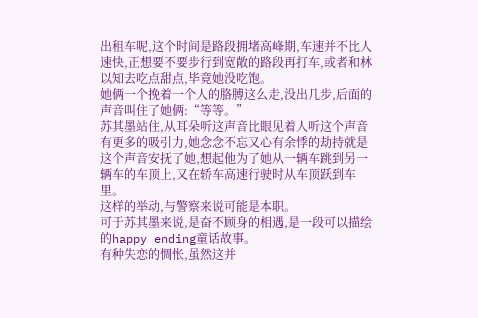出租车呢,这个时间是路段拥堵高峰期,车速并不比人速快,正想要不要步行到宽敞的路段再打车,或者和林以知去吃点甜点,毕竟她没吃饱。
她俩一个挽着一个人的胳膊这么走,没出几步,后面的声音叫住了她俩:“等等。”
苏其墨站住,从耳朵听这声音比眼见着人听这个声音有更多的吸引力,她念念不忘又心有余悸的劫持就是这个声音安抚了她,想起他为了她从一辆车跳到另一辆车的车顶上,又在轿车高速行驶时从车顶跃到车里。
这样的举动,与警察来说可能是本职。
可于苏其墨来说,是奋不顾身的相遇,是一段可以描绘的happy ending童话故事。
有种失恋的惆怅,虽然这并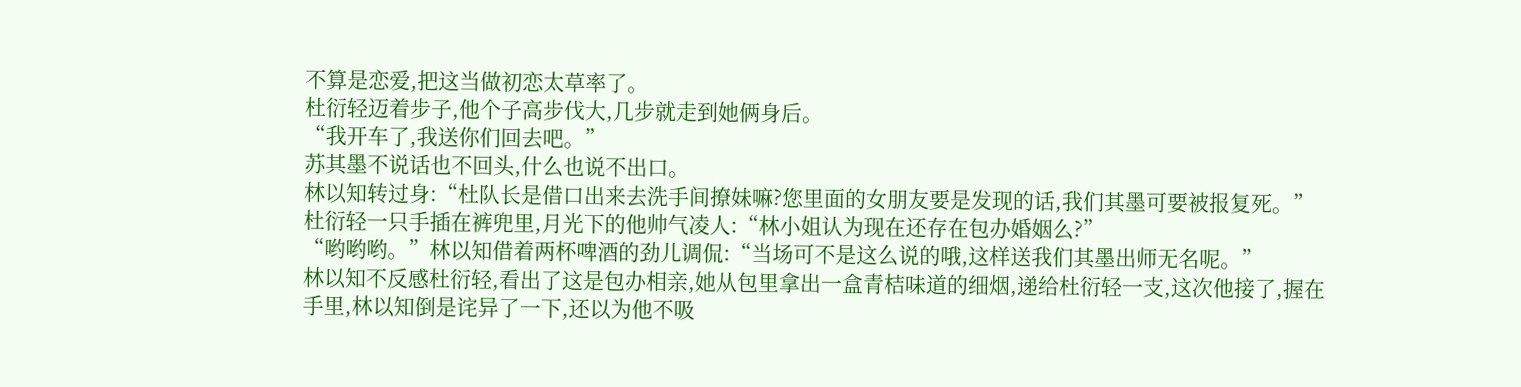不算是恋爱,把这当做初恋太草率了。
杜衍轻迈着步子,他个子高步伐大,几步就走到她俩身后。
“我开车了,我送你们回去吧。”
苏其墨不说话也不回头,什么也说不出口。
林以知转过身:“杜队长是借口出来去洗手间撩妹嘛?您里面的女朋友要是发现的话,我们其墨可要被报复死。”
杜衍轻一只手插在裤兜里,月光下的他帅气凌人:“林小姐认为现在还存在包办婚姻么?”
“哟哟哟。”林以知借着两杯啤酒的劲儿调侃:“当场可不是这么说的哦,这样送我们其墨出师无名呢。”
林以知不反感杜衍轻,看出了这是包办相亲,她从包里拿出一盒青桔味道的细烟,递给杜衍轻一支,这次他接了,握在手里,林以知倒是诧异了一下,还以为他不吸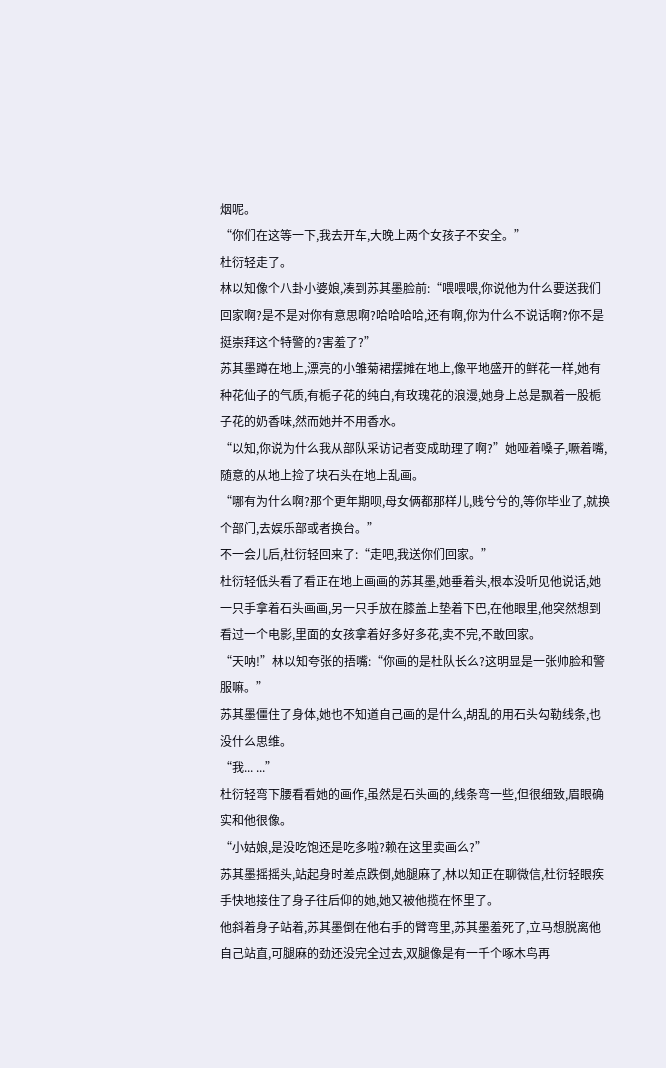烟呢。
“你们在这等一下,我去开车,大晚上两个女孩子不安全。”
杜衍轻走了。
林以知像个八卦小婆娘,凑到苏其墨脸前:“喂喂喂,你说他为什么要送我们回家啊?是不是对你有意思啊?哈哈哈哈,还有啊,你为什么不说话啊?你不是挺崇拜这个特警的?害羞了?”
苏其墨蹲在地上,漂亮的小雏菊裙摆摊在地上,像平地盛开的鲜花一样,她有种花仙子的气质,有栀子花的纯白,有玫瑰花的浪漫,她身上总是飘着一股栀子花的奶香味,然而她并不用香水。
“以知,你说为什么我从部队采访记者变成助理了啊?”她哑着嗓子,噘着嘴,随意的从地上捡了块石头在地上乱画。
“哪有为什么啊?那个更年期呗,母女俩都那样儿,贱兮兮的,等你毕业了,就换个部门,去娱乐部或者换台。”
不一会儿后,杜衍轻回来了:“走吧,我送你们回家。”
杜衍轻低头看了看正在地上画画的苏其墨,她垂着头,根本没听见他说话,她一只手拿着石头画画,另一只手放在膝盖上垫着下巴,在他眼里,他突然想到看过一个电影,里面的女孩拿着好多好多花,卖不完,不敢回家。
“天呐!”林以知夸张的捂嘴:“你画的是杜队长么?这明显是一张帅脸和警服嘛。”
苏其墨僵住了身体,她也不知道自己画的是什么,胡乱的用石头勾勒线条,也没什么思维。
“我... ...”
杜衍轻弯下腰看看她的画作,虽然是石头画的,线条弯一些,但很细致,眉眼确实和他很像。
“小姑娘,是没吃饱还是吃多啦?赖在这里卖画么?”
苏其墨摇摇头,站起身时差点跌倒,她腿麻了,林以知正在聊微信,杜衍轻眼疾手快地接住了身子往后仰的她,她又被他揽在怀里了。
他斜着身子站着,苏其墨倒在他右手的臂弯里,苏其墨羞死了,立马想脱离他自己站直,可腿麻的劲还没完全过去,双腿像是有一千个啄木鸟再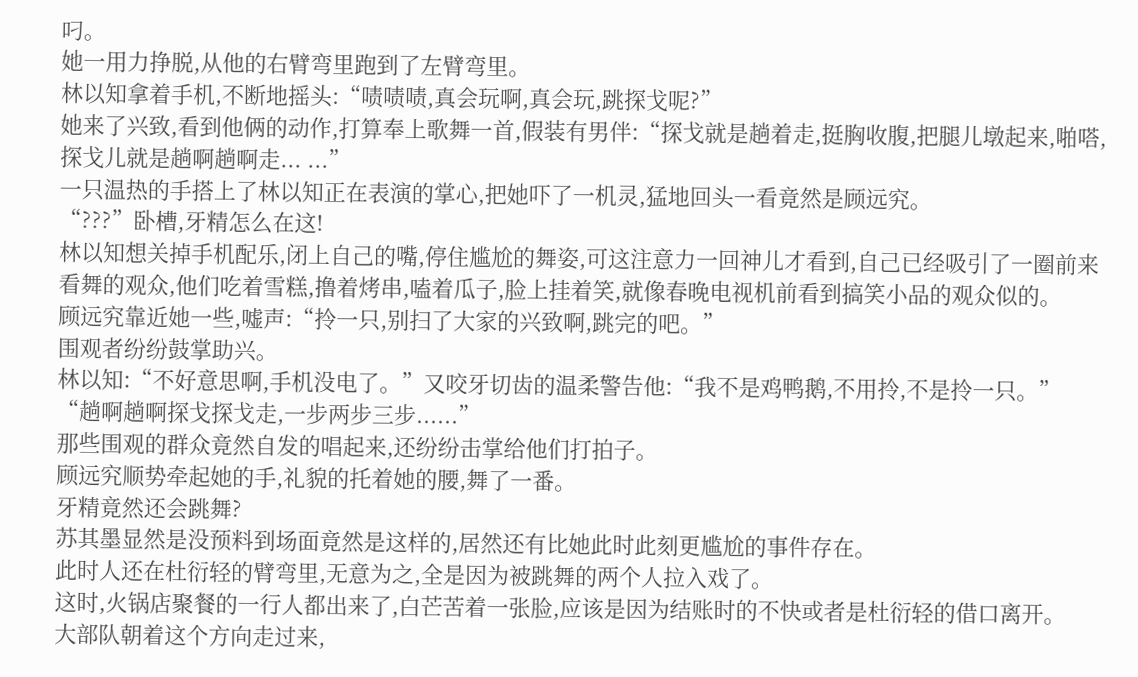叼。
她一用力挣脱,从他的右臂弯里跑到了左臂弯里。
林以知拿着手机,不断地摇头:“啧啧啧,真会玩啊,真会玩,跳探戈呢?”
她来了兴致,看到他俩的动作,打算奉上歌舞一首,假装有男伴:“探戈就是趟着走,挺胸收腹,把腿儿墩起来,啪嗒,探戈儿就是趟啊趟啊走... ...”
一只温热的手搭上了林以知正在表演的掌心,把她吓了一机灵,猛地回头一看竟然是顾远究。
“???”卧槽,牙精怎么在这!
林以知想关掉手机配乐,闭上自己的嘴,停住尴尬的舞姿,可这注意力一回神儿才看到,自己已经吸引了一圈前来看舞的观众,他们吃着雪糕,撸着烤串,嗑着瓜子,脸上挂着笑,就像春晚电视机前看到搞笑小品的观众似的。
顾远究靠近她一些,嘘声:“拎一只,别扫了大家的兴致啊,跳完的吧。”
围观者纷纷鼓掌助兴。
林以知:“不好意思啊,手机没电了。”又咬牙切齿的温柔警告他:“我不是鸡鸭鹅,不用拎,不是拎一只。”
“趟啊趟啊探戈探戈走,一步两步三步......”
那些围观的群众竟然自发的唱起来,还纷纷击掌给他们打拍子。
顾远究顺势牵起她的手,礼貌的托着她的腰,舞了一番。
牙精竟然还会跳舞?
苏其墨显然是没预料到场面竟然是这样的,居然还有比她此时此刻更尴尬的事件存在。
此时人还在杜衍轻的臂弯里,无意为之,全是因为被跳舞的两个人拉入戏了。
这时,火锅店聚餐的一行人都出来了,白芒苦着一张脸,应该是因为结账时的不快或者是杜衍轻的借口离开。
大部队朝着这个方向走过来,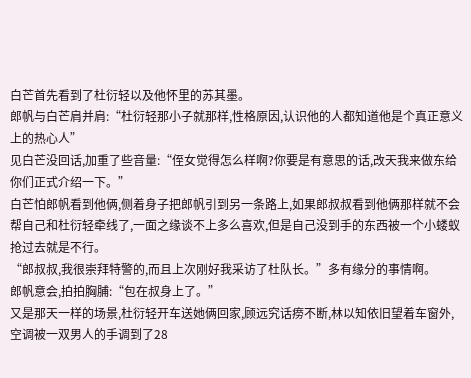白芒首先看到了杜衍轻以及他怀里的苏其墨。
郎帆与白芒肩并肩:“杜衍轻那小子就那样,性格原因,认识他的人都知道他是个真正意义上的热心人”
见白芒没回话,加重了些音量:“侄女觉得怎么样啊?你要是有意思的话,改天我来做东给你们正式介绍一下。”
白芒怕郎帆看到他俩,侧着身子把郎帆引到另一条路上,如果郎叔叔看到他俩那样就不会帮自己和杜衍轻牵线了,一面之缘谈不上多么喜欢,但是自己没到手的东西被一个小蝼蚁抢过去就是不行。
“郎叔叔,我很崇拜特警的,而且上次刚好我采访了杜队长。”多有缘分的事情啊。
郎帆意会,拍拍胸脯:“包在叔身上了。”
又是那天一样的场景,杜衍轻开车送她俩回家,顾远究话痨不断,林以知依旧望着车窗外,空调被一双男人的手调到了28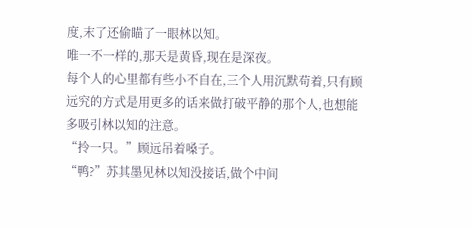度,末了还偷瞄了一眼林以知。
唯一不一样的,那天是黄昏,现在是深夜。
每个人的心里都有些小不自在,三个人用沉默苟着,只有顾远究的方式是用更多的话来做打破平静的那个人,也想能多吸引林以知的注意。
“拎一只。”顾远吊着嗓子。
“鸭?”苏其墨见林以知没接话,做个中间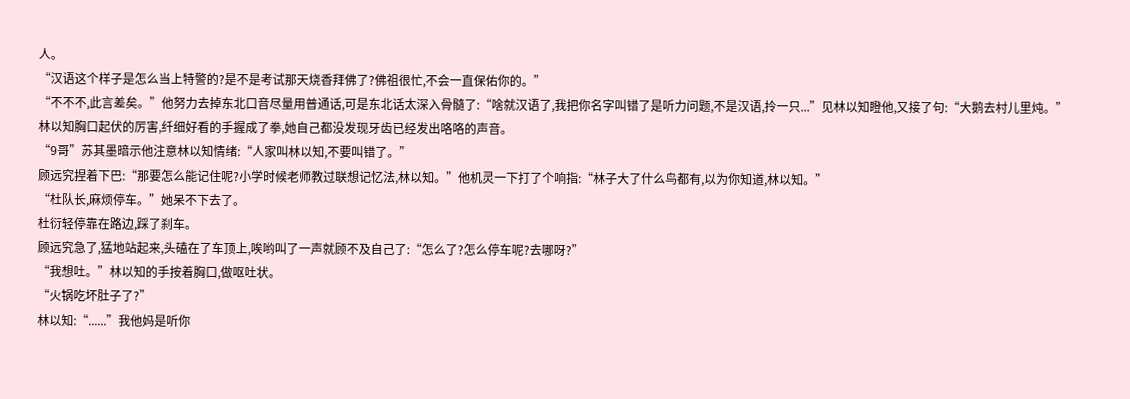人。
“汉语这个样子是怎么当上特警的?是不是考试那天烧香拜佛了?佛祖很忙,不会一直保佑你的。”
“不不不,此言差矣。”他努力去掉东北口音尽量用普通话,可是东北话太深入骨髓了:“啥就汉语了,我把你名字叫错了是听力问题,不是汉语,拎一只...”见林以知瞪他,又接了句:“大鹅去村儿里炖。”
林以知胸口起伏的厉害,纤细好看的手握成了拳,她自己都没发现牙齿已经发出咯咯的声音。
“9哥”苏其墨暗示他注意林以知情绪:“人家叫林以知,不要叫错了。”
顾远究捏着下巴:“那要怎么能记住呢?小学时候老师教过联想记忆法,林以知。”他机灵一下打了个响指:“林子大了什么鸟都有,以为你知道,林以知。”
“杜队长,麻烦停车。”她呆不下去了。
杜衍轻停靠在路边,踩了刹车。
顾远究急了,猛地站起来,头磕在了车顶上,唉哟叫了一声就顾不及自己了:“怎么了?怎么停车呢?去哪呀?”
“我想吐。”林以知的手按着胸口,做呕吐状。
“火锅吃坏肚子了?”
林以知:“......”我他妈是听你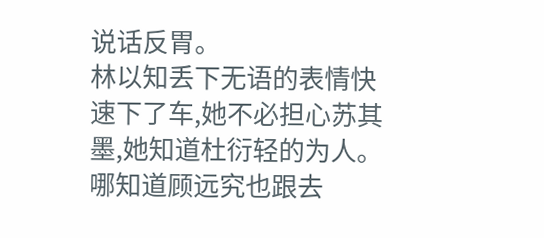说话反胃。
林以知丢下无语的表情快速下了车,她不必担心苏其墨,她知道杜衍轻的为人。
哪知道顾远究也跟去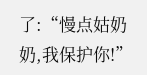了:“慢点姑奶奶,我保护你!”